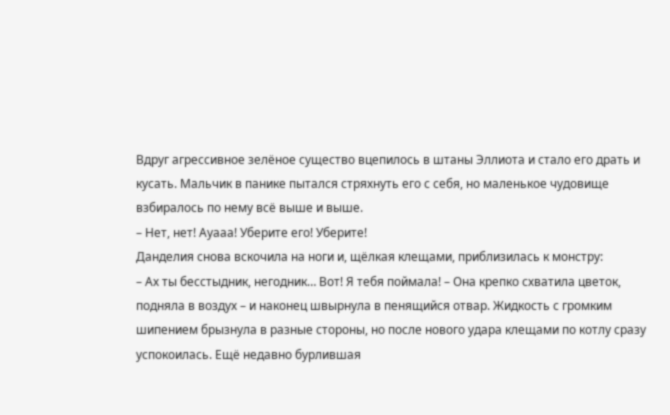Вдруг агрессивное зелёное существо вцепилось в штаны Эллиота и стало его драть и кусать. Мальчик в панике пытался стряхнуть его с себя, но маленькое чудовище взбиралось по нему всё выше и выше.
– Нет, нет! Ауааа! Уберите его! Уберите!
Данделия снова вскочила на ноги и, щёлкая клещами, приблизилась к монстру:
– Ах ты бесстыдник, негодник… Вот! Я тебя поймала! – Она крепко схватила цветок, подняла в воздух – и наконец швырнула в пенящийся отвар. Жидкость с громким шипением брызнула в разные стороны, но после нового удара клещами по котлу сразу успокоилась. Ещё недавно бурлившая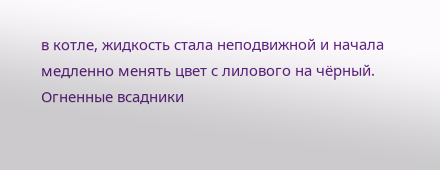в котле, жидкость стала неподвижной и начала медленно менять цвет с лилового на чёрный. Огненные всадники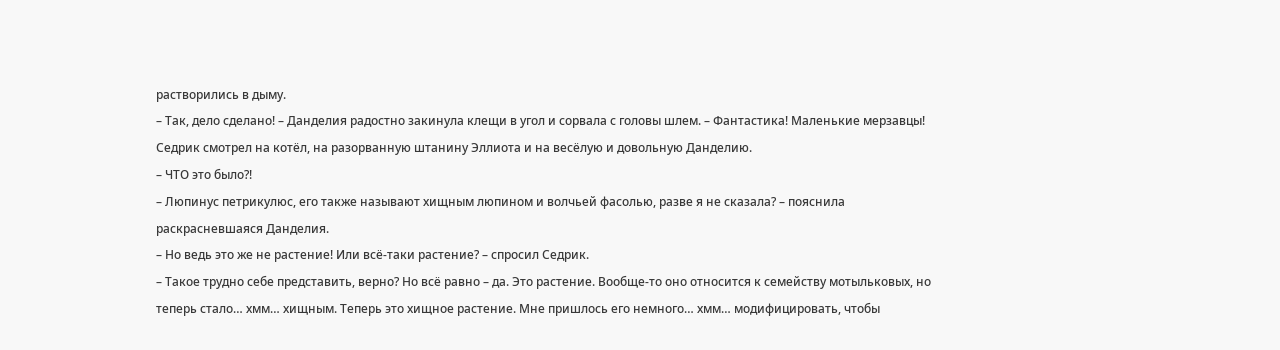растворились в дыму.
– Так, дело сделано! – Данделия радостно закинула клещи в угол и сорвала с головы шлем. – Фантастика! Маленькие мерзавцы!
Седрик смотрел на котёл, на разорванную штанину Эллиота и на весёлую и довольную Данделию.
– ЧТО это было?!
– Люпинус петрикулюс, его также называют хищным люпином и волчьей фасолью, разве я не сказала? – пояснила раскрасневшаяся Данделия.
– Но ведь это же не растение! Или всё-таки растение? – спросил Седрик.
– Такое трудно себе представить, верно? Но всё равно – да. Это растение. Вообще-то оно относится к семейству мотыльковых, но теперь стало… хмм… хищным. Теперь это хищное растение. Мне пришлось его немного… хмм… модифицировать, чтобы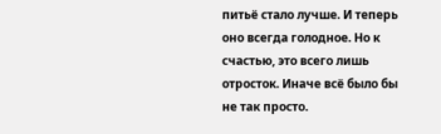питьё стало лучше. И теперь оно всегда голодное. Но к счастью, это всего лишь отросток. Иначе всё было бы не так просто.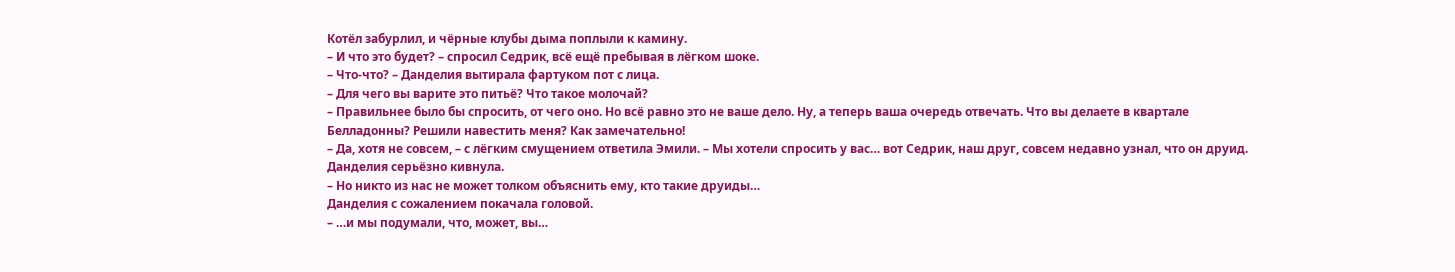Котёл забурлил, и чёрные клубы дыма поплыли к камину.
– И что это будет? – спросил Седрик, всё ещё пребывая в лёгком шоке.
– Что-что? – Данделия вытирала фартуком пот с лица.
– Для чего вы варите это питьё? Что такое молочай?
– Правильнее было бы спросить, от чего оно. Но всё равно это не ваше дело. Ну, а теперь ваша очередь отвечать. Что вы делаете в квартале Белладонны? Решили навестить меня? Как замечательно!
– Да, хотя не совсем, – с лёгким смущением ответила Эмили. – Мы хотели спросить у вас… вот Седрик, наш друг, совсем недавно узнал, что он друид.
Данделия серьёзно кивнула.
– Но никто из нас не может толком объяснить ему, кто такие друиды…
Данделия с сожалением покачала головой.
– …и мы подумали, что, может, вы…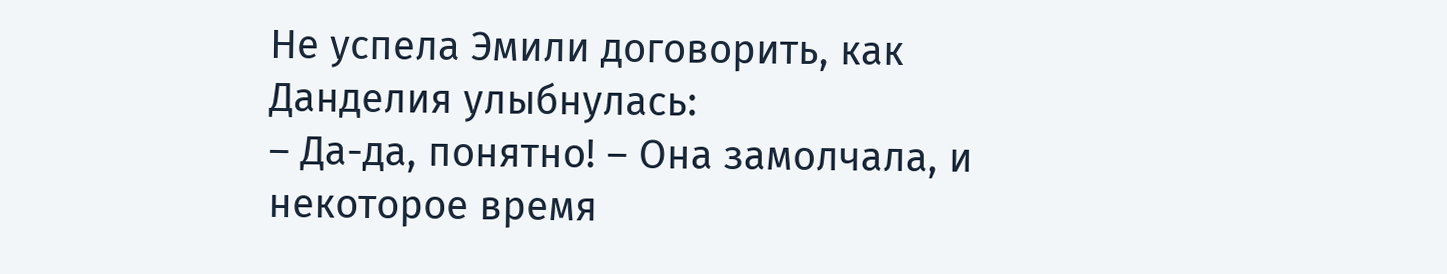Не успела Эмили договорить, как Данделия улыбнулась:
– Да-да, понятно! – Она замолчала, и некоторое время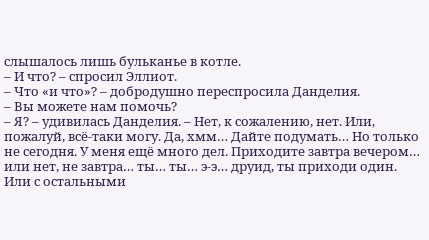слышалось лишь бульканье в котле.
– И что? – спросил Эллиот.
– Что «и что»? – добродушно переспросила Данделия.
– Вы можете нам помочь?
– Я? – удивилась Данделия. – Нет, к сожалению, нет. Или, пожалуй, всё-таки могу. Да, хмм… Дайте подумать… Но только не сегодня. У меня ещё много дел. Приходите завтра вечером… или нет, не завтра… ты… ты… э-э… друид, ты приходи один. Или с остальными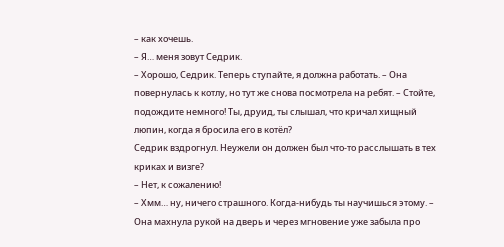– как хочешь.
– Я… меня зовут Седрик.
– Хорошо, Седрик. Теперь ступайте, я должна работать. – Она повернулась к котлу, но тут же снова посмотрела на ребят. – Стойте, подождите немного! Ты, друид, ты слышал, что кричал хищный люпин, когда я бросила его в котёл?
Седрик вздрогнул. Неужели он должен был что-то расслышать в тех криках и визге?
– Нет, к сожалению!
– Хмм… ну, ничего страшного. Когда-нибудь ты научишься этому. – Она махнула рукой на дверь и через мгновение уже забыла про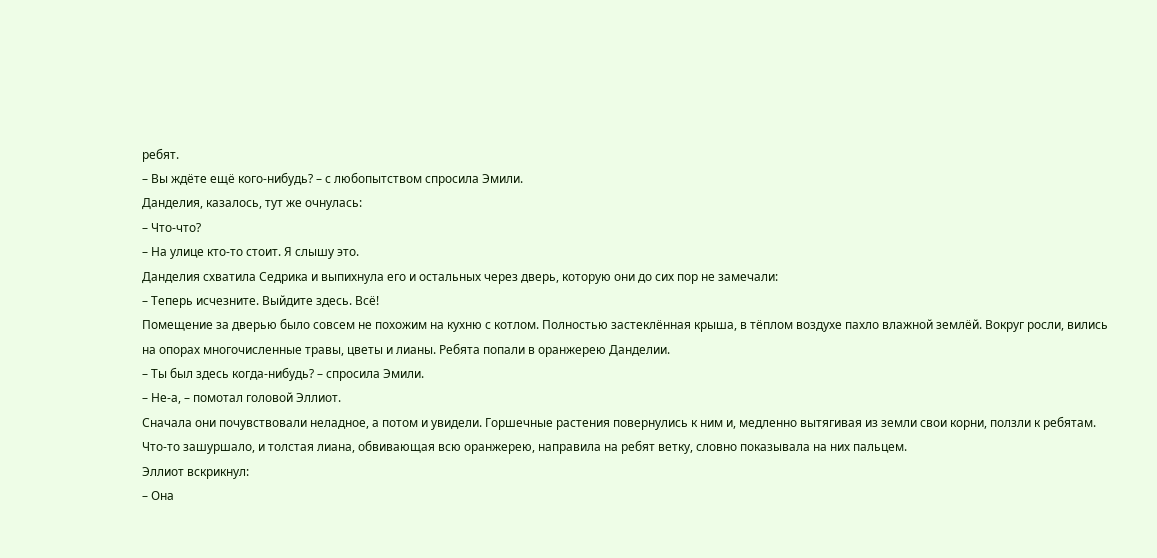ребят.
– Вы ждёте ещё кого-нибудь? – с любопытством спросила Эмили.
Данделия, казалось, тут же очнулась:
– Что-что?
– На улице кто-то стоит. Я слышу это.
Данделия схватила Седрика и выпихнула его и остальных через дверь, которую они до сих пор не замечали:
– Теперь исчезните. Выйдите здесь. Всё!
Помещение за дверью было совсем не похожим на кухню с котлом. Полностью застеклённая крыша, в тёплом воздухе пахло влажной землёй. Вокруг росли, вились на опорах многочисленные травы, цветы и лианы. Ребята попали в оранжерею Данделии.
– Ты был здесь когда-нибудь? – спросила Эмили.
– Не-а, – помотал головой Эллиот.
Сначала они почувствовали неладное, а потом и увидели. Горшечные растения повернулись к ним и, медленно вытягивая из земли свои корни, ползли к ребятам. Что-то зашуршало, и толстая лиана, обвивающая всю оранжерею, направила на ребят ветку, словно показывала на них пальцем.
Эллиот вскрикнул:
– Она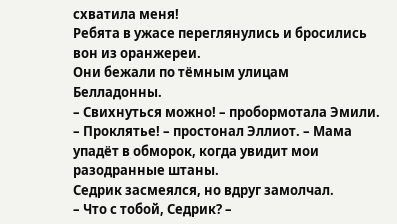схватила меня!
Ребята в ужасе переглянулись и бросились вон из оранжереи.
Они бежали по тёмным улицам Белладонны.
– Свихнуться можно! – пробормотала Эмили.
– Проклятье! – простонал Эллиот. – Мама упадёт в обморок, когда увидит мои разодранные штаны.
Седрик засмеялся, но вдруг замолчал.
– Что с тобой, Седрик? –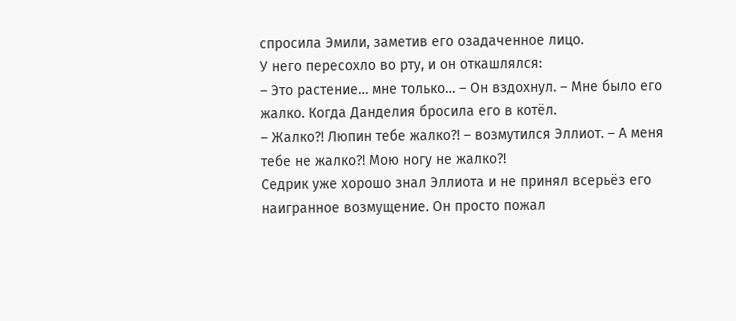спросила Эмили, заметив его озадаченное лицо.
У него пересохло во рту, и он откашлялся:
– Это растение… мне только… – Он вздохнул. – Мне было его жалко. Когда Данделия бросила его в котёл.
– Жалко?! Люпин тебе жалко?! – возмутился Эллиот. – А меня тебе не жалко?! Мою ногу не жалко?!
Седрик уже хорошо знал Эллиота и не принял всерьёз его наигранное возмущение. Он просто пожал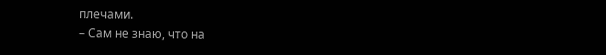плечами.
– Сам не знаю, что на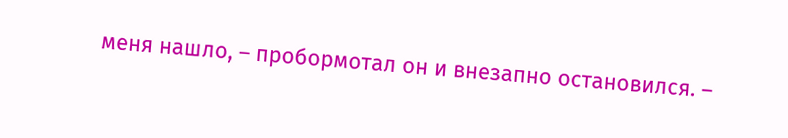меня нашло, – пробормотал он и внезапно остановился. –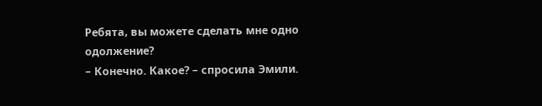Ребята, вы можете сделать мне одно одолжение?
– Конечно. Какое? – спросила Эмили.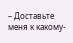– Доставьте меня к какому-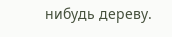нибудь дереву.